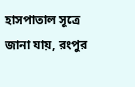হাসপাতাল সূত্রে জানা যায়, রংপুর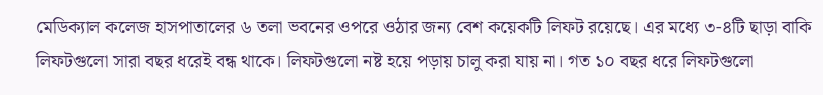মেডিক্যাল কলেজ হাসপাতালের ৬ তলা ভবনের ওপরে ওঠার জন্য বেশ কয়েকটি লিফট রয়েছে। এর মধ্যে ৩-৪টি ছাড়া বাকি লিফটগুলো সারা বছর ধরেই বন্ধ থাকে। লিফটগুলো নষ্ট হয়ে পড়ায় চালু করা যায় না। গত ১০ বছর ধরে লিফটগুলো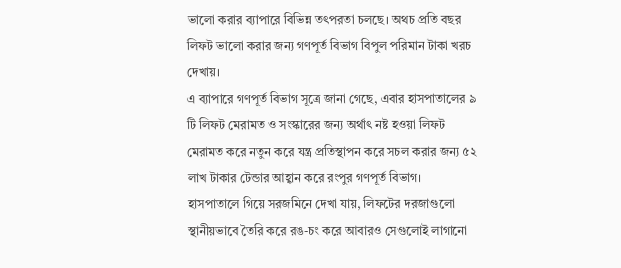ভালো করার ব্যাপারে বিভিন্ন তৎপরতা চলছে। অথচ প্রতি বছর লিফট ভালো করার জন্য গণপূর্ত বিভাগ বিপুল পরিমান টাকা খরচ দেখায়।
এ ব্যাপারে গণপূর্ত বিভাগ সূত্রে জানা গেছে, এবার হাসপাতালের ৯ টি লিফট মেরামত ও সংস্কারের জন্য অর্থাৎ নষ্ট হওয়া লিফট মেরামত করে নতুন করে যন্ত্র প্রতিস্থাপন করে সচল করার জন্য ৫২ লাখ টাকার টেন্ডার আহ্বান করে রংপুর গণপূর্ত বিভাগ।
হাসপাতালে গিয়ে সরজমিনে দেখা যায়, লিফটের দরজাগুলো স্থানীয়ভাবে তৈরি করে রঙ-চং করে আবারও সেগুলোই লাগানো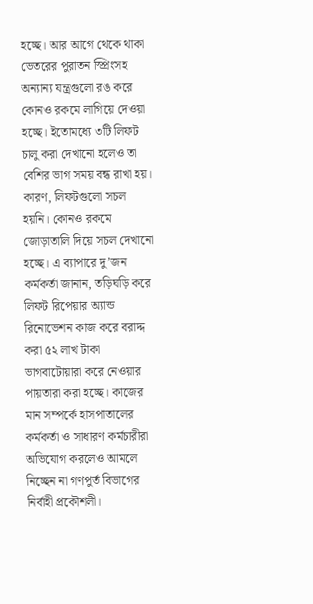হচ্ছে। আর আগে থেকে থাকা ভেতরের পুরাতন স্প্রিংসহ অন্যান্য যন্ত্রগুলো রঙ করে কোনও রকমে লাগিয়ে দেওয়া হচ্ছে। ইতোমধ্যে ৩টি লিফট চালু করা দেখানো হলেও তা বেশির ভাগ সময় বন্ধ রাখা হয়। কারণ, লিফটগুলো সচল হয়নি। কোনও রকমে জোড়াতালি দিয়ে সচল দেখানো হচ্ছে। এ ব্যাপারে দু’জন কর্মকর্তা জানান, তড়িঘড়ি করে লিফট রিপেয়ার অ্যান্ড রিনোভেশন কাজ করে বরাদ্দ করা ৫২ লাখ টাকা ভাগবাটোয়ারা করে নেওয়ার পায়তারা করা হচ্ছে। কাজের মান সম্পর্কে হাসপাতালের কর্মকর্তা ও সাধারণ কর্মচারীরা অভিযোগ করলেও আমলে নিচ্ছেন না গণপুর্ত বিভাগের নির্বাহী প্রকৌশলী।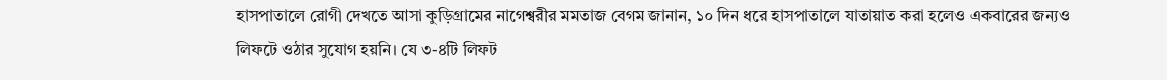হাসপাতালে রোগী দেখতে আসা কুড়িগ্রামের নাগেশ্বরীর মমতাজ বেগম জানান, ১০ দিন ধরে হাসপাতালে যাতায়াত করা হলেও একবারের জন্যও লিফটে ওঠার সুযোগ হয়নি। যে ৩-৪টি লিফট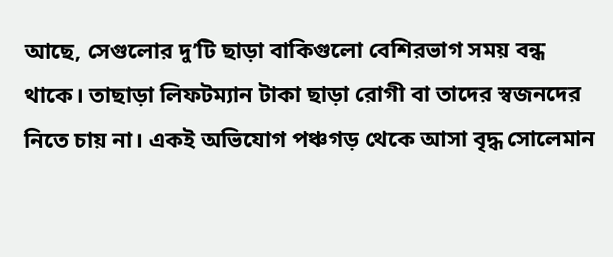আছে, সেগুলোর দু’টি ছাড়া বাকিগুলো বেশিরভাগ সময় বন্ধ থাকে। তাছাড়া লিফটম্যান টাকা ছাড়া রোগী বা তাদের স্বজনদের নিতে চায় না। একই অভিযোগ পঞ্চগড় থেকে আসা বৃদ্ধ সোলেমান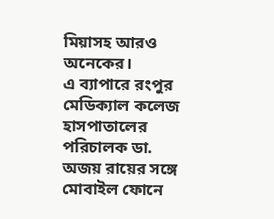মিয়াসহ আরও অনেকের।
এ ব্যাপারে রংপুর মেডিক্যাল কলেজ হাসপাতালের পরিচালক ডা. অজয় রায়ের সঙ্গে মোবাইল ফোনে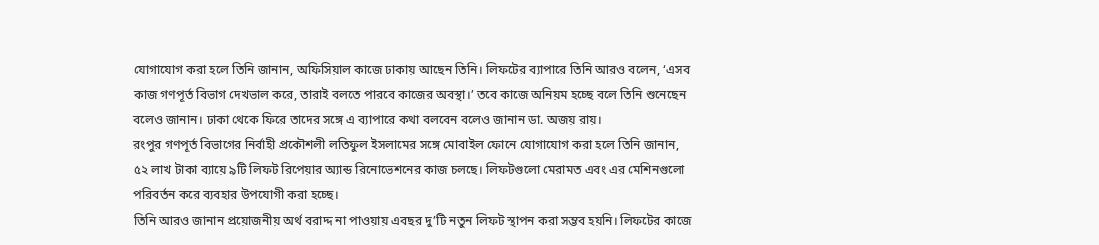যোগাযোগ করা হলে তিনি জানান, অফিসিয়াল কাজে ঢাকায় আছেন তিনি। লিফটের ব্যাপারে তিনি আরও বলেন, ‘এসব কাজ গণপূর্ত বিভাগ দেখভাল করে, তারাই বলতে পারবে কাজের অবস্থা।’ তবে কাজে অনিয়ম হচ্ছে বলে তিনি শুনেছেন বলেও জানান। ঢাকা থেকে ফিরে তাদের সঙ্গে এ ব্যাপারে কথা বলবেন বলেও জানান ডা. অজয় রায়।
রংপুর গণপূর্ত বিভাগের নির্বাহী প্রকৌশলী লতিফুল ইসলামের সঙ্গে মোবাইল ফোনে যোগাযোগ করা হলে তিনি জানান, ৫২ লাখ টাকা ব্যায়ে ৯টি লিফট রিপেয়ার অ্যান্ড রিনোভেশনের কাজ চলছে। লিফটগুলো মেরামত এবং এর মেশিনগুলো পরিবর্তন করে ব্যবহার উপযোগী করা হচ্ছে।
তিনি আরও জানান প্রয়োজনীয় অর্থ বরাদ্দ না পাওয়ায় এবছর দু’টি নতুন লিফট স্থাপন করা সম্ভব হয়নি। লিফটের কাজে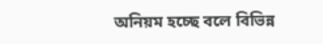অনিয়ম হচ্ছে বলে বিভিন্ন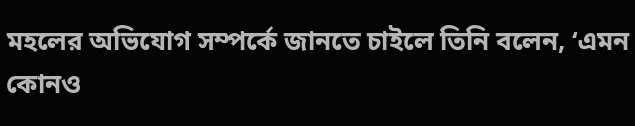মহলের অভিযোগ সম্পর্কে জানতে চাইলে তিনি বলেন, ‘এমন কোনও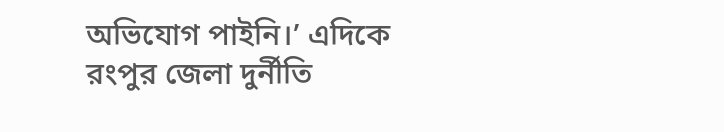অভিযোগ পাইনি।’ এদিকে রংপুর জেলা দুর্নীতি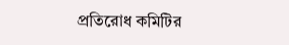প্রতিরোধ কমিটির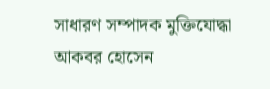সাধারণ সম্পাদক মুক্তিযোদ্ধা আকবর হোসেন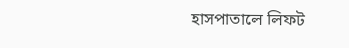হাসপাতালে লিফট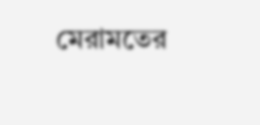মেরামতের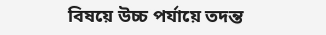বিষয়ে উচ্চ পর্যায়ে তদন্ত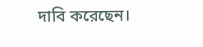দাবি করেছেন।